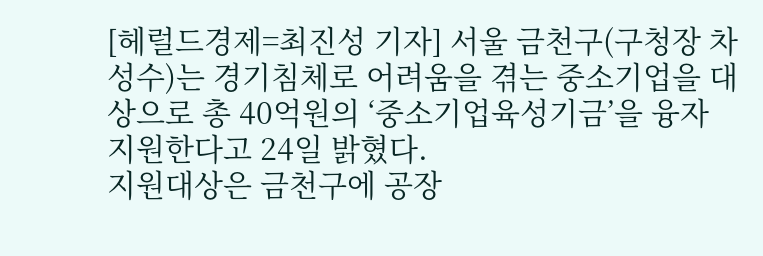[헤럴드경제=최진성 기자] 서울 금천구(구청장 차성수)는 경기침체로 어려움을 겪는 중소기업을 대상으로 총 40억원의 ‘중소기업육성기금’을 융자 지원한다고 24일 밝혔다.
지원대상은 금천구에 공장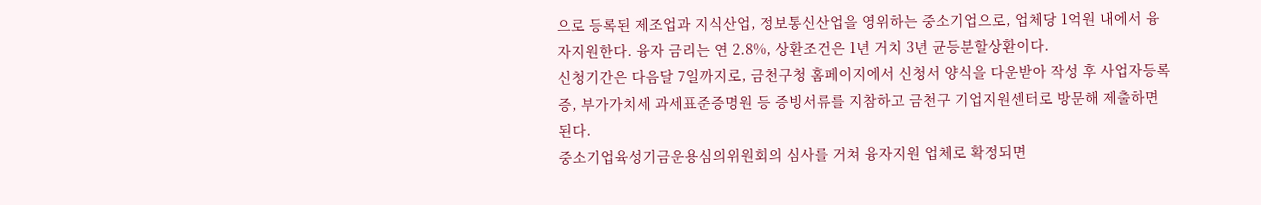으로 등록된 제조업과 지식산업, 정보통신산업을 영위하는 중소기업으로, 업체당 1억원 내에서 융자지원한다. 융자 금리는 연 2.8%, 상환조건은 1년 거치 3년 균등분할상환이다.
신청기간은 다음달 7일까지로, 금천구청 홈페이지에서 신청서 양식을 다운받아 작성 후 사업자등록증, 부가가치세 과세표준증명원 등 증빙서류를 지참하고 금천구 기업지원센터로 방문해 제출하면 된다.
중소기업육성기금운용심의위원회의 심사를 거쳐 융자지원 업체로 확정되면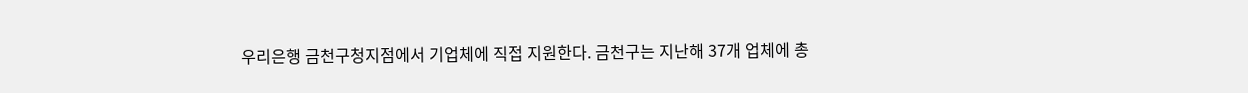우리은행 금천구청지점에서 기업체에 직접 지원한다. 금천구는 지난해 37개 업체에 총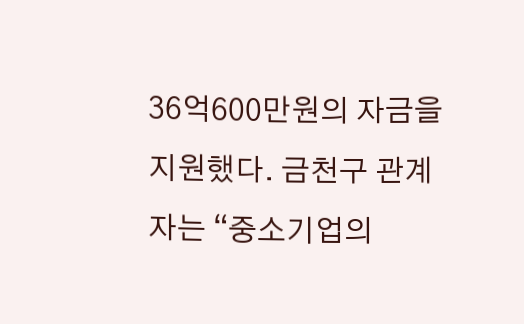36억600만원의 자금을 지원했다. 금천구 관계자는 “중소기업의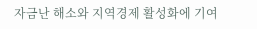자금난 해소와 지역경제 활성화에 기여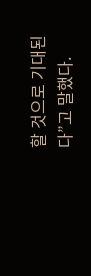할 것으로 기대된다”고 말했다.